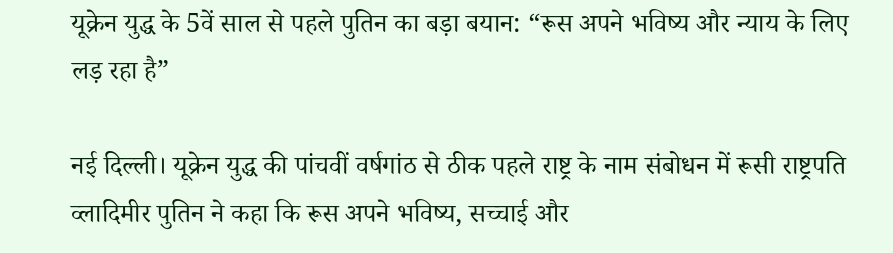यूक्रेन युद्ध के 5वें साल से पहले पुतिन का बड़ा बयान: “रूस अपने भविष्य और न्याय के लिए लड़ रहा है”

नई दिल्ली। यूक्रेन युद्ध की पांचवीं वर्षगांठ से ठीक पहले राष्ट्र के नाम संबोधन में रूसी राष्ट्रपति व्लादिमीर पुतिन ने कहा कि रूस अपने भविष्य, सच्चाई और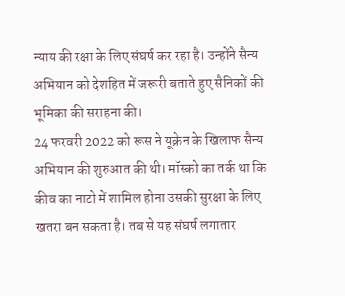न्याय की रक्षा के लिए संघर्ष कर रहा है। उन्होंने सैन्य अभियान को देशहित में जरूरी बताते हुए सैनिकों की भूमिका की सराहना की।
24 फरवरी 2022 को रूस ने यूक्रेन के खिलाफ सैन्य अभियान की शुरुआत की थी। मॉस्को का तर्क था कि कीव का नाटो में शामिल होना उसकी सुरक्षा के लिए खतरा बन सकता है। तब से यह संघर्ष लगातार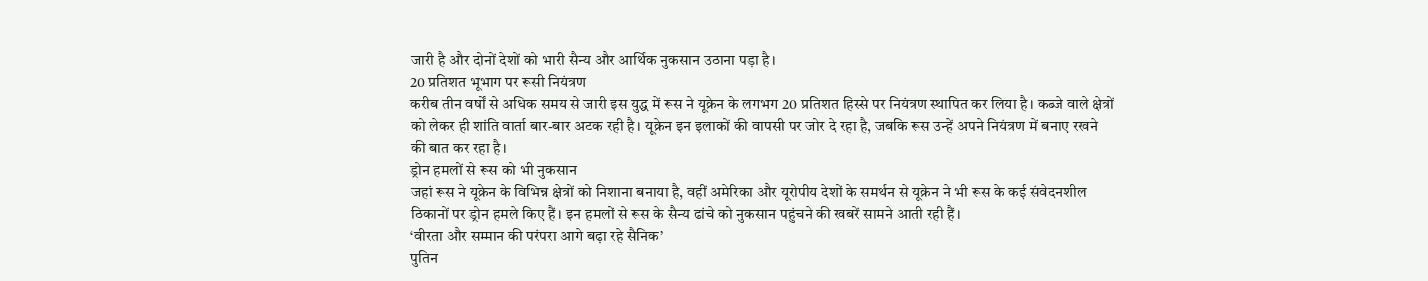जारी है और दोनों देशों को भारी सैन्य और आर्थिक नुकसान उठाना पड़ा है।
20 प्रतिशत भूभाग पर रूसी नियंत्रण
करीब तीन वर्षों से अधिक समय से जारी इस युद्ध में रूस ने यूक्रेन के लगभग 20 प्रतिशत हिस्से पर नियंत्रण स्थापित कर लिया है। कब्जे वाले क्षेत्रों को लेकर ही शांति वार्ता बार-बार अटक रही है। यूक्रेन इन इलाकों की वापसी पर जोर दे रहा है, जबकि रूस उन्हें अपने नियंत्रण में बनाए रखने की बात कर रहा है।
ड्रोन हमलों से रूस को भी नुकसान
जहां रूस ने यूक्रेन के विभिन्न क्षेत्रों को निशाना बनाया है, वहीं अमेरिका और यूरोपीय देशों के समर्थन से यूक्रेन ने भी रूस के कई संवेदनशील ठिकानों पर ड्रोन हमले किए हैं। इन हमलों से रूस के सैन्य ढांचे को नुकसान पहुंचने की खबरें सामने आती रही हैं।
‘वीरता और सम्मान की परंपरा आगे बढ़ा रहे सैनिक’
पुतिन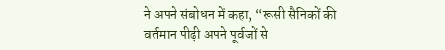ने अपने संबोधन में कहा, “रूसी सैनिकों की वर्तमान पीढ़ी अपने पूर्वजों से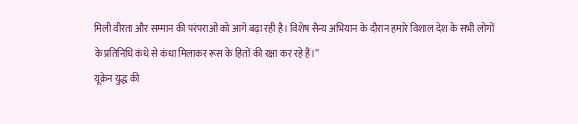मिली वीरता और सम्मान की परंपराओं को आगे बढ़ा रही है। विशेष सैन्य अभियान के दौरान हमारे विशाल देश के सभी लोगों के प्रतिनिधि कंधे से कंधा मिलाकर रूस के हितों की रक्षा कर रहे हैं।”
यूक्रेन युद्ध की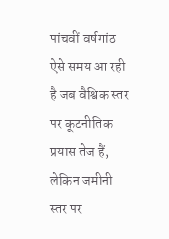पांचवीं वर्षगांठ ऐसे समय आ रही है जब वैश्विक स्तर पर कूटनीतिक प्रयास तेज हैं, लेकिन जमीनी स्तर पर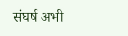संघर्ष अभी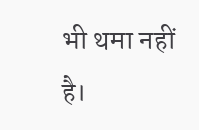भी थमा नहीं है।